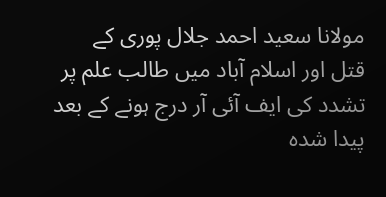مولانا سعید احمد جلال پوری کے
قتل اور اسلام آباد میں طالب علم پر تشدد کی ایف آئی آر درج ہونے کے بعد
پیدا شدہ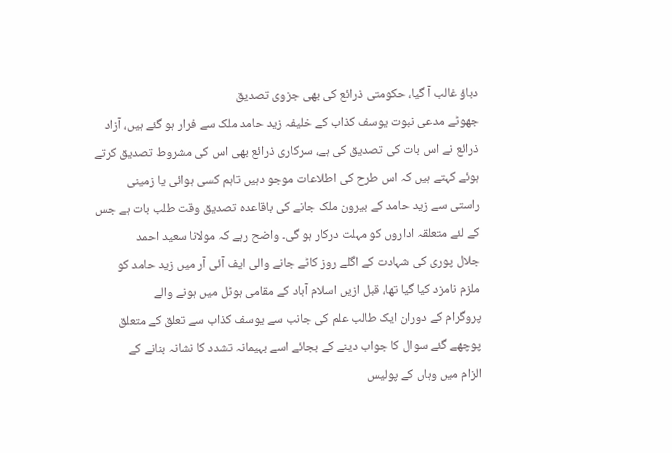دباؤ غالب آ گیا، حکومتی ذرائع کی بھی جزوی تصدیق
جھوٹے مدعی نبوت یوسف کذاب کے خلیفہ زید حامد ملک سے فرار ہو گئے ہیں، آزاد
ذرائع نے اس بات کی تصدیق کی ہے، سرکاری ذرائع بھی اس کی مشروط تصدیق کرتے
ہوئے کہتے ہیں کہ اس طرح کی اطلاعات موجو دہیں تاہم کسی ہوائی یا زمینی
راستی سے زید حامد کے بیرون ملک جانے کی باقاعدہ تصدیق وقت طلب بات ہے جس
کے لئے متعلقہ اداروں کو مہلت درکار ہو گی۔ واضح رہے کہ مولانا سعید احمد
جلال پوری کی شہادت کے اگلے روز کاٹے جانے والی ایف آئی آر میں زید حامد کو
ملزم نامزد کیا گیا تھا، قبل ازیں اسلام آباد کے مقامی ہوٹل میں ہونے والے
پروگرام کے دوران ایک طالب علم کی جانب سے یوسف کذاب سے تعلق کے متعلق
پوچھے گئے سوال کا جواب دینے کے بجائے اسے بہیمانہ تشدد کا نشانہ بنانے کے
الزام میں وہاں کے پولیس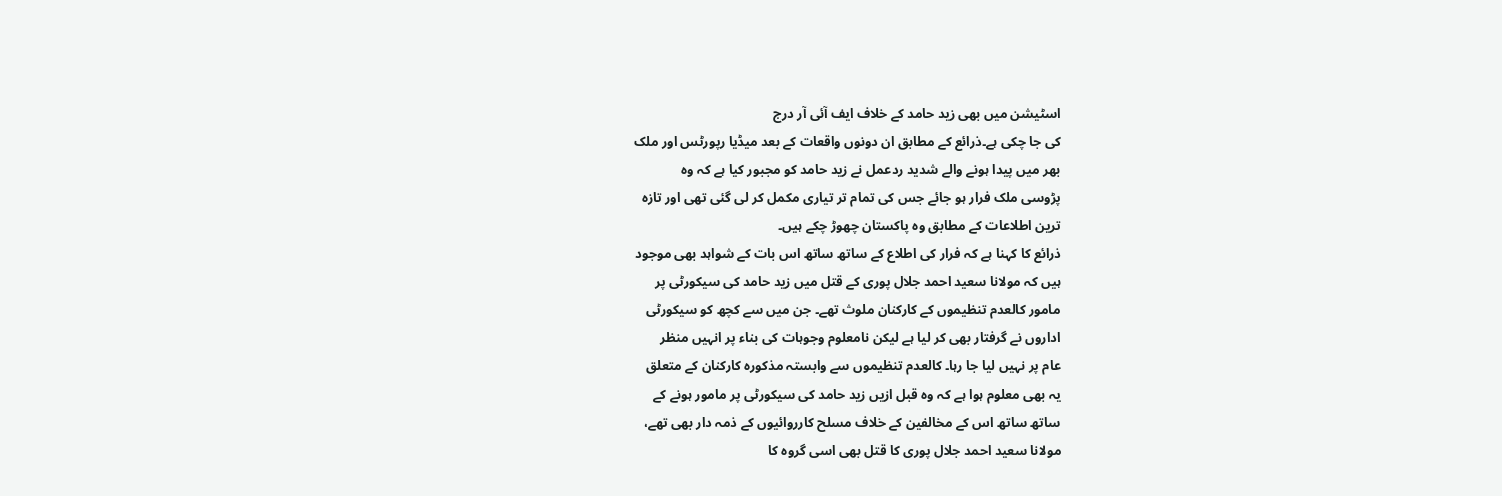اسٹیشن میں بھی زید حامد کے خلاف ایف آئی آر درج
کی جا چکی ہے۔ذرائع کے مطابق ان دونوں واقعات کے بعد میڈیا رپورٹس اور ملک
بھر میں پیدا ہونے والے شدید ردعمل نے زید حامد کو مجبور کیا ہے کہ وہ
پڑوسی ملک فرار ہو جائے جس کی تمام تر تیاری مکمل کر لی گئی تھی اور تازہ
ترین اطلاعات کے مطابق وہ پاکستان چھوڑ چکے ہیں۔
ذرائع کا کہنا ہے کہ فرار کی اطلاع کے ساتھ ساتھ اس بات کے شواہد بھی موجود
ہیں کہ مولانا سعید احمد جلال پوری کے قتل میں زید حامد کی سیکورٹی پر
مامور کالعدم تنظیموں کے کارکنان ملوث تھے۔ جن میں سے کچھ کو سیکورٹی
اداروں نے گرفتار بھی کر لیا ہے لیکن نامعلوم وجوہات کی بناء پر انہیں منظر
عام پر نہیں لیا جا رہا۔ کالعدم تنظیموں سے وابستہ مذکورہ کارکنان کے متعلق
یہ بھی معلوم ہوا ہے کہ وہ قبل ازیں زید حامد کی سیکورٹی پر مامور ہونے کے
ساتھ ساتھ اس کے مخالفین کے خلاف مسلح کارروائیوں کے ذمہ دار بھی تھے،
مولانا سعید احمد جلال پوری کا قتل بھی اسی گروہ کا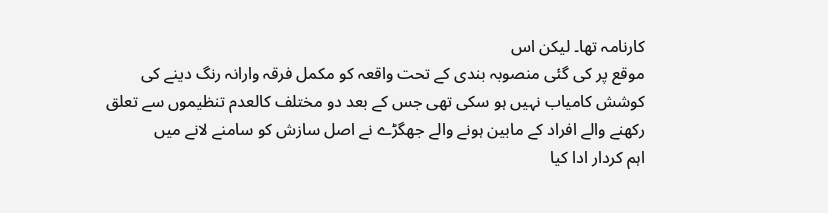کارنامہ تھا۔ لیکن اس
موقع پر کی گئی منصوبہ بندی کے تحت واقعہ کو مکمل فرقہ وارانہ رنگ دینے کی
کوشش کامیاب نہیں ہو سکی تھی جس کے بعد دو مختلف کالعدم تنظیموں سے تعلق
رکھنے والے افراد کے مابین ہونے والے جھگڑے نے اصل سازش کو سامنے لانے میں
اہم کردار ادا کیا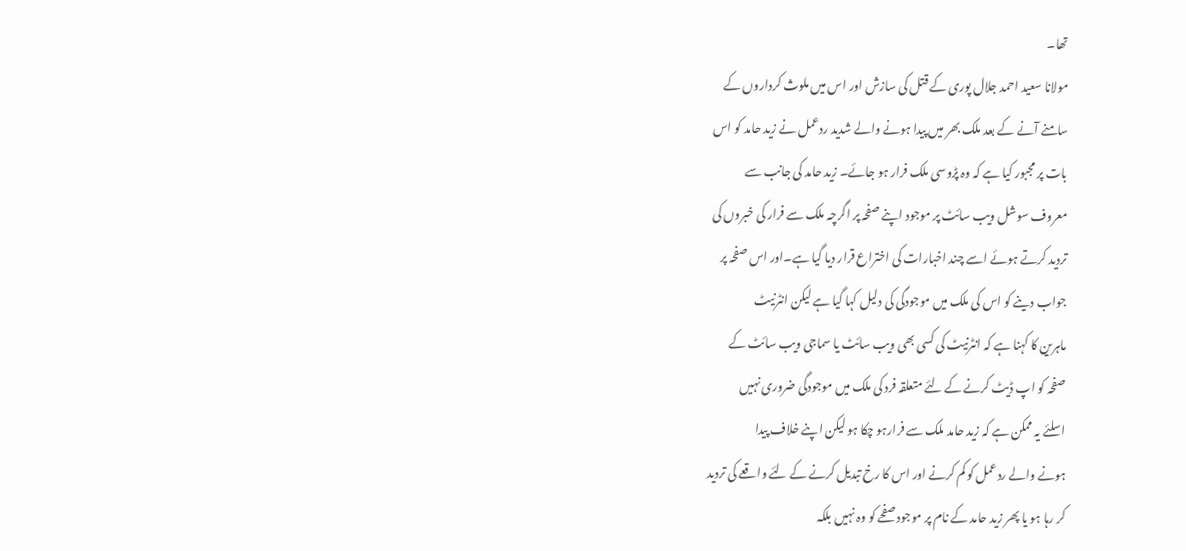تھا۔
مولانا سعید احمد جلال پوری کے قتل کی سازش اور اس میں ملوث کرداروں کے
سامنے آنے کے بعد ملک بھر میں پیدا ہونے والے شدید ردعمل نے زید حامد کو اس
بات پر مجبور کیا ہے کہ وہ پڑوسی ملک فرار ہو جائے۔ زید حامد کی جانب سے
معروف سوشل ویب سائٹ پر موجود اپنے صفحہ پر اگرچہ ملک سے فرار کی خبروں کی
تردید کرتے ہوئے اسے چند اخبارات کی اختراع قرار دیا گیا ہے۔اور اس صفحہ پر
جواب دینے کو اس کی ملک میں موجودگی کی دلیل کہا گیا ہے لیکن انٹرنیٹ
ماہرین کا کہنا ہے کہ انٹرنیٹ کی کسی بھی ویب سائٹ یا سماجی ویب سائٹ کے
صفحہ کو اپ ڈیٹ کرنے کے لئے متعلقہ فرد کی ملک میں موجودگی ضروری نہیں
اسلئے یہ ممکن ہے کہ زید حامد ملک سے فرارہو چکا ہو لیکن اپنے خلاف پیدا
ہونے والے ردعمل کو کم کرنے اور اس کا رخ تبدیل کرنے کے لئے واقعے کی تردید
کر رہا ہو یا پھر زید حامد کے نام پر موجود صفحے کو وہ نہیں بلکہ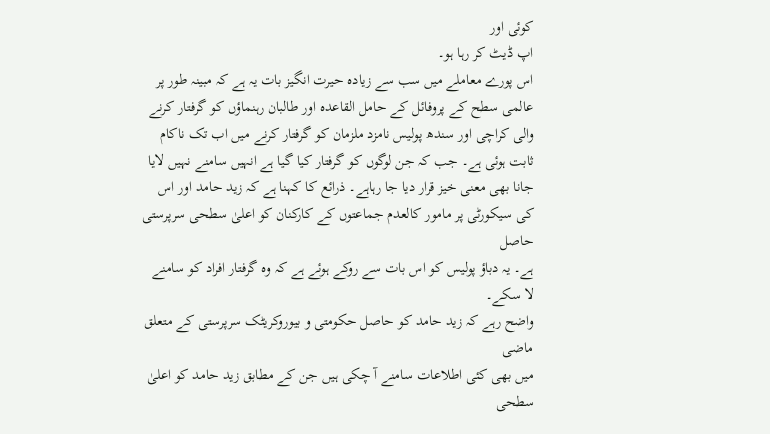کوئی اور
اپ ڈیٹ کر رہا ہو۔
اس پورے معاملے میں سب سے زیادہ حیرت انگیز بات یہ ہے کہ مبینہ طور پر
عالمی سطح کے پروفائل کے حامل القاعدہ اور طالبان رہنماؤں کو گرفتار کرنے
والی کراچی اور سندھ پولیس نامزد ملزمان کو گرفتار کرنے میں اب تک ناکام
ثابت ہوئی ہے۔ جب کہ جن لوگوں کو گرفتار کیا گیا ہے انہیں سامنے نہیں لایا
جانا بھی معنی خیز قرار دیا جا رہاہے۔ ذرائع کا کہنا ہے کہ زید حامد اور اس
کی سیکورٹی پر مامور کالعدم جماعتوں کے کارکنان کو اعلیٰ سطحی سرپرستی حاصل
ہے۔ یہ دباؤ پولیس کو اس بات سے روکے ہوئے ہے کہ وہ گرفتار افراد کو سامنے
لا سکے۔
واضح رہے کہ زید حامد کو حاصل حکومتی و بیوروکریٹک سرپرستی کے متعلق ماضی
میں بھی کئی اطلاعات سامنے آ چکی ہیں جن کے مطابق زید حامد کو اعلیٰ سطحی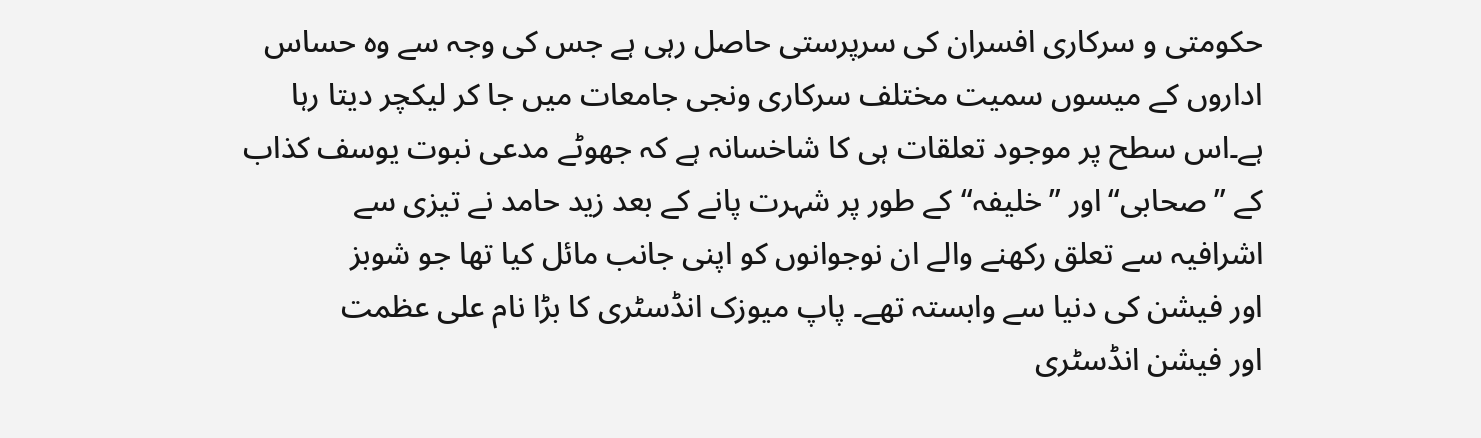حکومتی و سرکاری افسران کی سرپرستی حاصل رہی ہے جس کی وجہ سے وہ حساس
اداروں کے میسوں سمیت مختلف سرکاری ونجی جامعات میں جا کر لیکچر دیتا رہا
ہے۔اس سطح پر موجود تعلقات ہی کا شاخسانہ ہے کہ جھوٹے مدعی نبوت یوسف کذاب
کے ”صحابی“اور ”خلیفہ“کے طور پر شہرت پانے کے بعد زید حامد نے تیزی سے
اشرافیہ سے تعلق رکھنے والے ان نوجوانوں کو اپنی جانب مائل کیا تھا جو شوبز
اور فیشن کی دنیا سے وابستہ تھے۔ پاپ میوزک انڈسٹری کا بڑا نام علی عظمت
اور فیشن انڈسٹری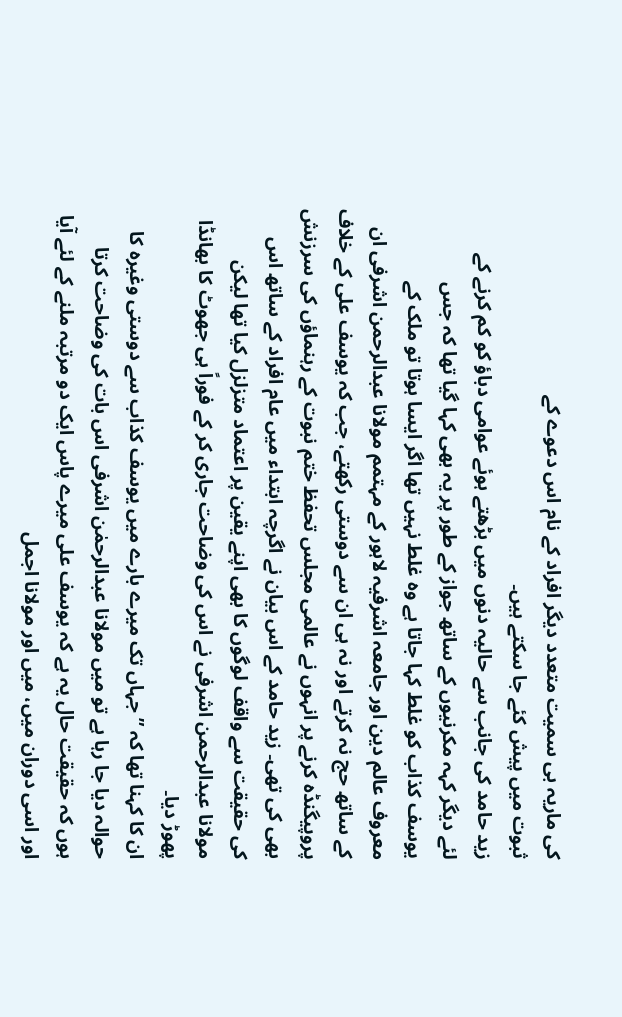کی ماریہ بی سمیت متعدد دیگر افراد کے نام اس دعوے کے
ثبوت میں پیش کئے جا سکتے ہیں۔
زید حامد کی جانب سے حالیہ دنوں میں بڑھتے ہوئے عوامی دباؤ کو کم کرنے کے
لئے دیگر کہہ مکرنیوں کے ساتھ جواز کے طور پر یہ بھی کہا گیا تھا کہ جس
یوسف کذاب کو غلط کہا جاتا ہے وہ غلط نہیں تھا اگر ایسا ہوتا تو ملک کے
معروف عالم دین اور جامعہ اشرفیہ لاہور کے مہتمم مولانا عبدالرحمن اشرفی ان
کے ساتھ حج نہ کرتے اور نہ ہی ان سے دوستی رکھتے، جب کہ یوسف علی کے خلاف
پروپیگنڈہ کرنے پر انہوں نے عالمی مجلس تحفظ ختم نبوت کے رہنماؤں کی سرزنش
بھی کی تھی۔ زید حامد کے اس بیان نے اگرچہ ابتداء میں عام افراد کے ساتھ اس
کی حقیقت سے واقف لوگوں کا بھی اپنے یقین پر اعتماد متزلزل کیا تھا لیکن
مولانا عبدالرحمن اشرفی نے اس کی وضاحت جاری کر کے فوراً ہی جھوٹ کا بھانڈا
پھوڑ دیا۔
ان کا کہنا تھا کہ ”جہاں تک میرے بارے میں یوسف کذاب سے دوستی وغیرہ کا
حوالہ دیا جا رہا ہے تو میں مولانا عبدالرحمٰن اشرفی اس بات کی وضاحت کرتا
ہوں کہ حقیقت حال یہ ہے کہ یوسف علی میرے پاس ایک دو مرتبہ ملنے کے لئے آیا
اور اسی دوران میں، میں اور مولانا اجمل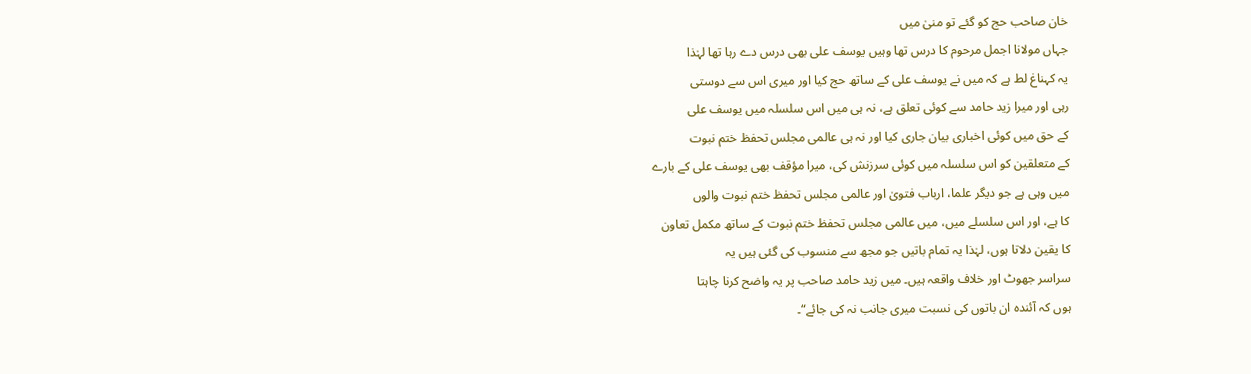خان صاحب حج کو گئے تو منیٰ میں
جہاں مولانا اجمل مرحوم کا درس تھا وہیں یوسف علی بھی درس دے رہا تھا لہٰذا
یہ کہناغ لط ہے کہ میں نے یوسف علی کے ساتھ حج کیا اور میری اس سے دوستی
رہی اور میرا زید حامد سے کوئی تعلق ہے، نہ ہی میں اس سلسلہ میں یوسف علی
کے حق میں کوئی اخباری بیان جاری کیا اور نہ ہی عالمی مجلس تحفظ ختم نبوت
کے متعلقین کو اس سلسلہ میں کوئی سرزنش کی، میرا مؤقف بھی یوسف علی کے بارے
میں وہی ہے جو دیگر علما، ارباب فتویٰ اور عالمی مجلس تحفظ ختم نبوت والوں
کا ہے، اور اس سلسلے میں، میں عالمی مجلس تحفظ ختم نبوت کے ساتھ مکمل تعاون
کا یقین دلاتا ہوں، لہٰذا یہ تمام باتیں جو مجھ سے منسوب کی گئی ہیں یہ
سراسر جھوٹ اور خلاف واقعہ ہیں۔ میں زید حامد صاحب پر یہ واضح کرنا چاہتا
ہوں کہ آئندہ ان باتوں کی نسبت میری جانب نہ کی جائے“۔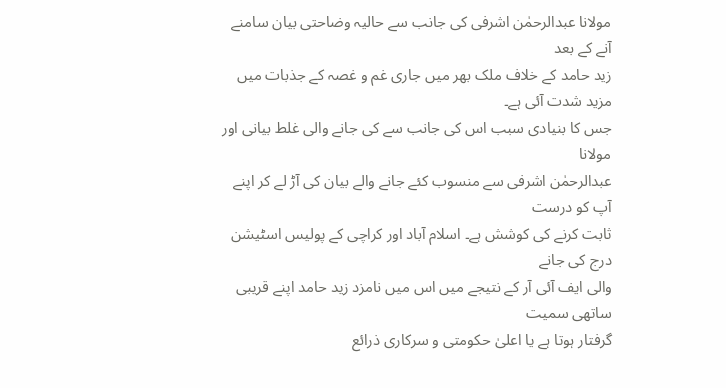مولانا عبدالرحمٰن اشرفی کی جانب سے حالیہ وضاحتی بیان سامنے آنے کے بعد
زید حامد کے خلاف ملک بھر میں جاری غم و غصہ کے جذبات میں مزید شدت آئی ہے۔
جس کا بنیادی سبب اس کی جانب سے کی جانے والی غلط بیانی اور مولانا
عبدالرحمٰن اشرفی سے منسوب کئے جانے والے بیان کی آڑ لے کر اپنے آپ کو درست
ثابت کرنے کی کوشش ہے۔ اسلام آباد اور کراچی کے پولیس اسٹیشن درج کی جانے
والی ایف آئی آر کے نتیجے میں اس میں نامزد زید حامد اپنے قریبی ساتھی سمیت
گرفتار ہوتا ہے یا اعلیٰ حکومتی و سرکاری ذرائع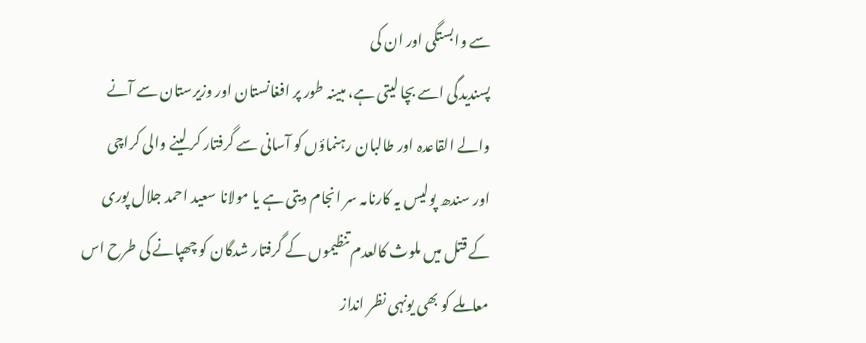سے وابستگی اور ان کی
پسندیدگی اسے بچا لیتی ہے، مبینہ طور پر افغانستان اور وزیرستان سے آنے
والے القاعدہ اور طالبان رہنماؤں کو آسانی سے گرفتار کر لینے والی کراچی
اور سندھ پولیس یہ کارنامہ سر انجام دیتی ہے یا مولانا سعید احمد جلال پوری
کے قتل میں ملوث کالعدم تنظیموں کے گرفتار شدگان کو چھپانے کی طرح اس
معاملے کو بھی یونہی نظر انداز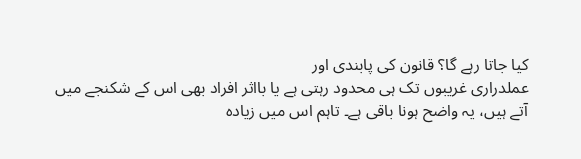کیا جاتا رہے گا؟ قانون کی پابندی اور
عملدراری غریبوں تک ہی محدود رہتی ہے یا بااثر افراد بھی اس کے شکنجے میں
آتے ہیں، یہ واضح ہونا باقی ہے۔ تاہم اس میں زیادہ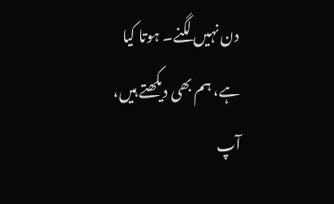دن نہیں لگنے۔ ہوتا کیا
ہے، ہم بھی دیکھتے ہیں، آپ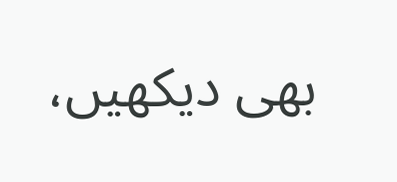بھی دیکھیں،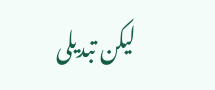لیکن تبدیلی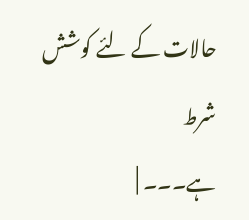حالات کے لئے کوشش شرط
ہے۔۔۔ |